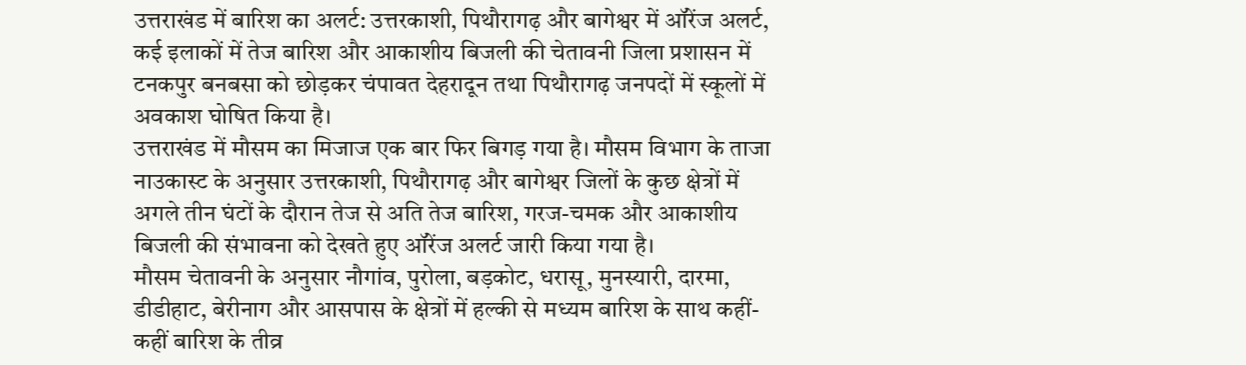उत्तराखंड में बारिश का अलर्ट: उत्तरकाशी, पिथौरागढ़ और बागेश्वर में ऑरेंज अलर्ट, कई इलाकों में तेज बारिश और आकाशीय बिजली की चेतावनी जिला प्रशासन में टनकपुर बनबसा को छोड़कर चंपावत देहरादून तथा पिथौरागढ़ जनपदों में स्कूलों में अवकाश घोषित किया है।
उत्तराखंड में मौसम का मिजाज एक बार फिर बिगड़ गया है। मौसम विभाग के ताजा नाउकास्ट के अनुसार उत्तरकाशी, पिथौरागढ़ और बागेश्वर जिलों के कुछ क्षेत्रों में अगले तीन घंटों के दौरान तेज से अति तेज बारिश, गरज-चमक और आकाशीय बिजली की संभावना को देखते हुए ऑरेंज अलर्ट जारी किया गया है।
मौसम चेतावनी के अनुसार नौगांव, पुरोला, बड़कोट, धरासू, मुनस्यारी, दारमा, डीडीहाट, बेरीनाग और आसपास के क्षेत्रों में हल्की से मध्यम बारिश के साथ कहीं-कहीं बारिश के तीव्र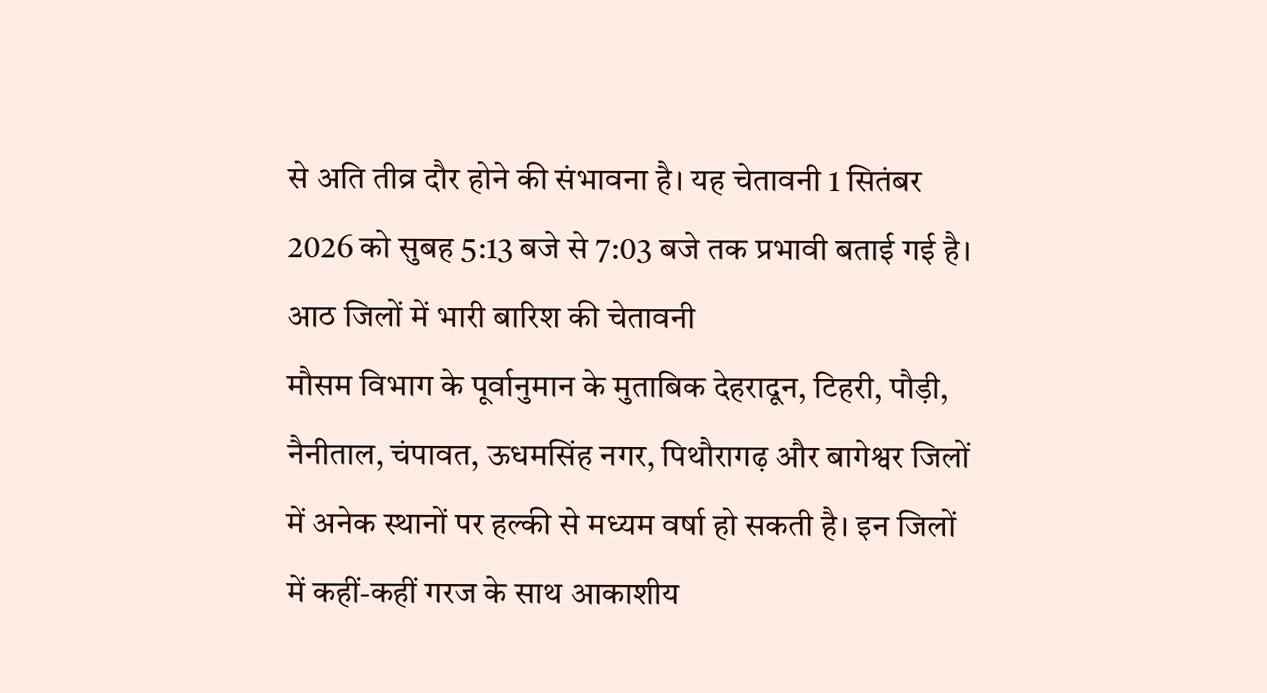से अति तीव्र दौर होने की संभावना है। यह चेतावनी 1 सितंबर 2026 को सुबह 5:13 बजे से 7:03 बजे तक प्रभावी बताई गई है।
आठ जिलों में भारी बारिश की चेतावनी
मौसम विभाग के पूर्वानुमान के मुताबिक देहरादून, टिहरी, पौड़ी, नैनीताल, चंपावत, ऊधमसिंह नगर, पिथौरागढ़ और बागेश्वर जिलों में अनेक स्थानों पर हल्की से मध्यम वर्षा हो सकती है। इन जिलों में कहीं-कहीं गरज के साथ आकाशीय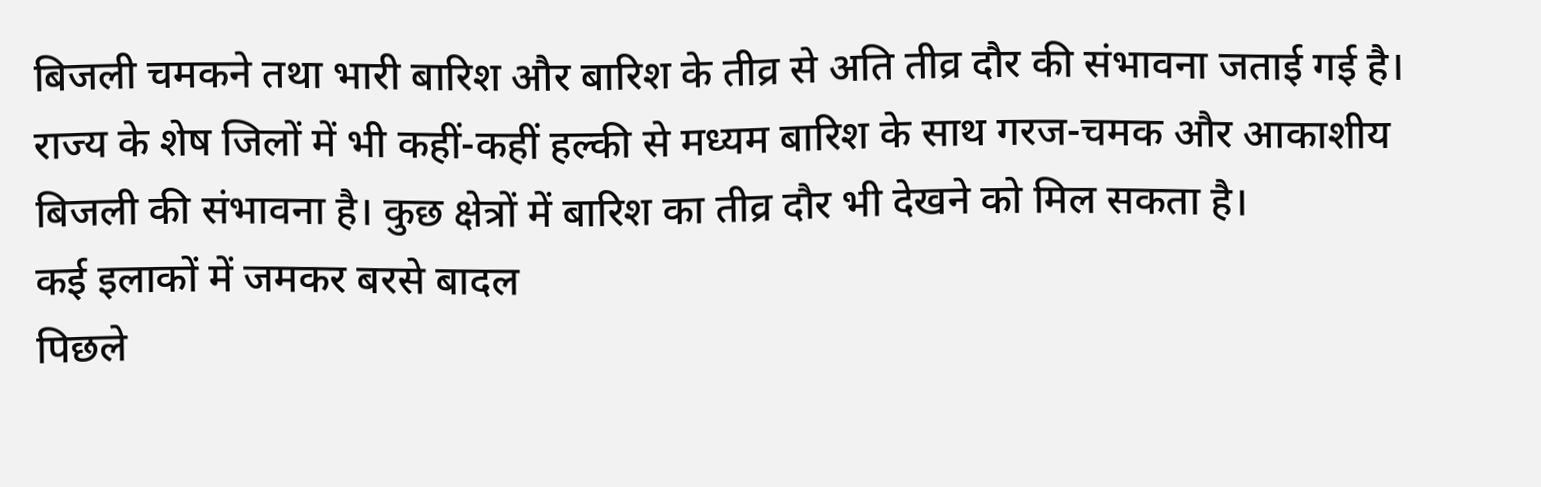बिजली चमकने तथा भारी बारिश और बारिश के तीव्र से अति तीव्र दौर की संभावना जताई गई है।
राज्य के शेष जिलों में भी कहीं-कहीं हल्की से मध्यम बारिश के साथ गरज-चमक और आकाशीय बिजली की संभावना है। कुछ क्षेत्रों में बारिश का तीव्र दौर भी देखने को मिल सकता है।
कई इलाकों में जमकर बरसे बादल
पिछले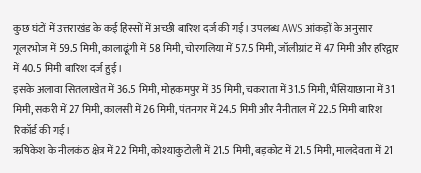कुछ घंटों में उत्तराखंड के कई हिस्सों में अच्छी बारिश दर्ज की गई। उपलब्ध AWS आंकड़ों के अनुसार गूलरभोज में 59.5 मिमी, कालाढूंगी में 58 मिमी, चोरगलिया में 57.5 मिमी, जॉलीग्रांट में 47 मिमी और हरिद्वार में 40.5 मिमी बारिश दर्ज हुई।
इसके अलावा सितलाखेत में 36.5 मिमी, मोहकमपुर में 35 मिमी, चकराता में 31.5 मिमी, भैंसियाछाना में 31 मिमी, सकरी में 27 मिमी, कालसी में 26 मिमी, पंतनगर में 24.5 मिमी और नैनीताल में 22.5 मिमी बारिश रिकॉर्ड की गई।
ऋषिकेश के नीलकंठ क्षेत्र में 22 मिमी, कोश्याकुटोली में 21.5 मिमी, बड़कोट में 21.5 मिमी, मालदेवता में 21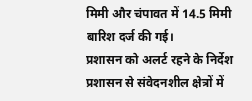मिमी और चंपावत में 14.5 मिमी बारिश दर्ज की गई।
प्रशासन को अलर्ट रहने के निर्देश
प्रशासन से संवेदनशील क्षेत्रों में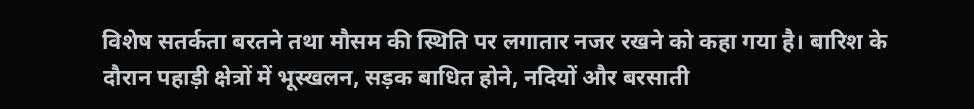विशेष सतर्कता बरतने तथा मौसम की स्थिति पर लगातार नजर रखने को कहा गया है। बारिश के दौरान पहाड़ी क्षेत्रों में भूस्खलन, सड़क बाधित होने, नदियों और बरसाती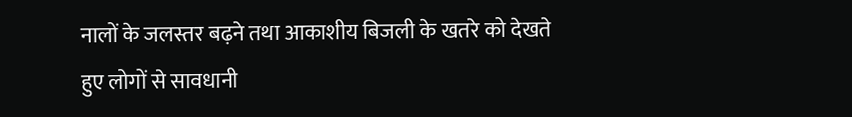नालों के जलस्तर बढ़ने तथा आकाशीय बिजली के खतरे को देखते हुए लोगों से सावधानी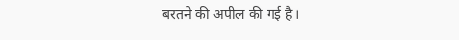बरतने की अपील की गई है।